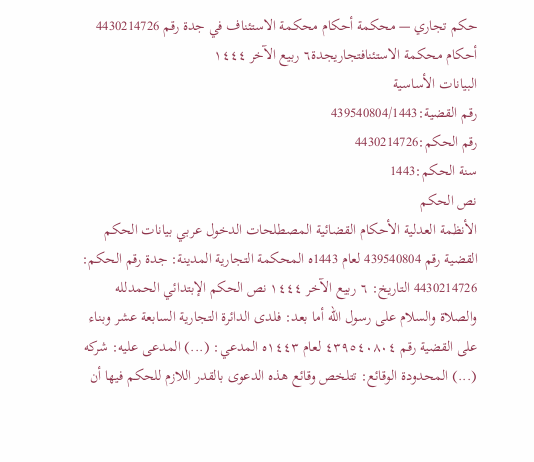حكم تجاري — محكمة أحكام محكمة الاستئناف في جدة رقم 4430214726
أحكام محكمة الاستئنافتجاريجدة٦ ربيع الآخر ١٤٤٤
البيانات الأساسية
رقم القضية:439540804/1443
رقم الحكم:4430214726
سنة الحكم:1443
نص الحكم
الأنظمة العدلية الأحكام القضائية المصطلحات الدخول عربي بيانات الحكم القضية رقم 439540804 لعام 1443ه المحكمة التجارية المدينة: جدة رقم الحكم: 4430214726 التاريخ: ٦ ربيع الآخر ١٤٤٤ نص الحكم الإبتدائي الحمدلله والصلاة والسلام على رسول الله أما بعد: فلدى الدائرة التجارية السابعة عشر وبناء على القضية رقم ٤٣٩٥٤٠٨٠٤ لعام ١٤٤٣ه المدعي: (...) المدعى عليه: شركه (...) المحدودة الوقائع: تتلخص وقائع هذه الدعوى بالقدر اللازم للحكم فيها أن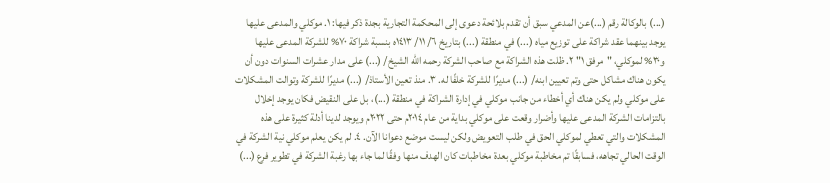(...) بالوكالة رقم (...)عن المدعي سبق أن تقدم بلائحة دعوى إلى المحكمة التجارية بجدة ذكر فيها: ١. موكلي والمدعى عليها يوجد بينهما عقد شراكة على توزيع مياه (...) في منطقة (...) بتاريخ ٦/ ١١/ ١٤١٣ه بنسبة شراكة ٧٠% للشركة المدعى عليها و٣٠% لموكلي، "مرفق ١" ۲. ظلت هذه الشراكة مع صاحب الشركة رحمه الله الشيخ/ (...) على مدار عشرات السنوات دون أن يكون هناك مشاكل حتى وتم تعيين ابنه/ (...) مديرًا للشركة خلفًا له. ٣. منذ تعين الأستاذ/ (...) مديرًا للشركة وتوالت المشكلات على موكلي ولم يكن هناك أي أخطاء من جانب موكلي في إدارة الشراكة في منطقة (...)، بل على النقيض فكان يوجد إخلال بالتزامات الشركة المدعى عليها وأضرار وقعت على موكلي بداية من عام ٢٠١٤م حتى ٢٠٢٢م ويوجد لدينا أدلة كثيرة على هذه المشكلات والتي تعطي لموكلي الحق في طلب التعويض ولكن ليست موضع دعوانا الآن. ٤. لم يكن يعلم موكلي نية الشركة في الوقت الحالي تجاهه، فسابقًا تم مخاطبة موكلي بعدة مخاطبات كان الهدف منها وفقًا لما جاء بها رغبة الشركة في تطوير فرع (...)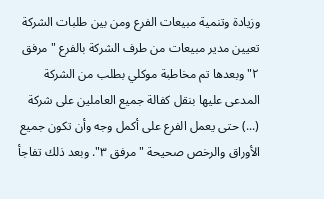وزيادة وتنمية مبيعات الفرع ومن بين طلبات الشركة تعيين مدير مبيعات من طرف الشركة بالفرع "مرفق ۲" وبعدها تم مخاطبة موكلي بطلب من الشركة المدعى عليها بنقل كفالة جميع العاملين على شركة (...) حتى يعمل الفرع على أكمل وجه وأن تكون جميع الأوراق والرخص صحيحة "مرفق ٣". وبعد ذلك تفاجأ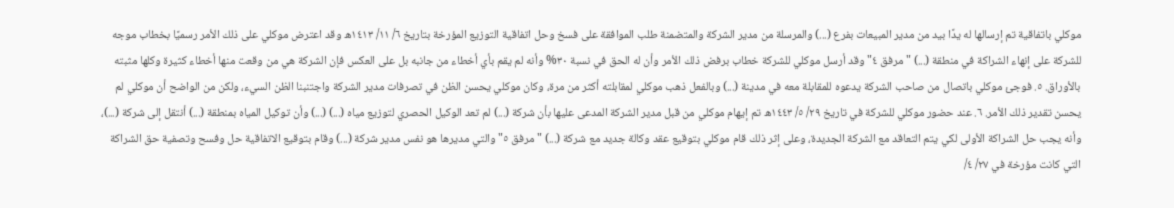موكلي باتفاقية تم إرسالها له يدًا بيد من مدير المبيعات بفرع (...) والمرسلة من مدير الشركة والمتضمنة طلب الموافقة على فسخ وحل اتفاقية التوزيع المؤرخة بتاريخ ٦/ ١١/ ١٤١٣ه وقد اعترض موكلي على ذلك الأمر رسميًا بخطاب موجه للشركة على إنهاء الشراكة في منطقة (...) "مرفق ٤" وقد أرسل موكلي للشركة خطاب برفض ذلك الأمر وأن له الحق في نسبة ٣٠% وأنه لم يقم بأي أخطاء من جانبه بل على العكس فإن الشركة هي من وقعت منها أخطاء كثيرة وكلها مثبته بالأوراق. ٥. فوجئ موكلي باتصال من صاحب الشركة يدعوه للمقابلة معه في مدينة (...) وبالفعل ذهب موكلي لمقابلته أكثر من مرة، وكان موكلي يحسن الظن في تصرفات مدير الشركة واجتنبنا الظن السيء، ولكن من الواضح أن موكلي لم يحسن تقدير ذلك الأمر. ٦. عند حضور موكلي للشركة في تاريخ ٢٩/ ٥/ ١٤٤٣ه تم إيهام موكلي من قبل مدير الشركة المدعى عليها بأن شركة (...) لم تعد الوكيل الحصري لتوزيع مياه (...) (...) وأن توكيل المياه بمنطقة (...) أنتقل إلى شركة (...)، وأنه يجب حل الشراكة الأولى لكي يتم التعاقد مع الشركة الجديدة، وعلى إثر ذلك قام موكلي بتوقيع عقد وكالة جديد مع شركة (...) "مرفق ٥" والتي مديرها هو نفس مدير شركة (...) وقام بتوقيع الاتفاقية حل وفسح وتصفية حق الشراكة التي كانت مؤرخة في ٢٧/ ٤/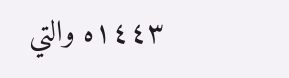١٤٤٣ه والتي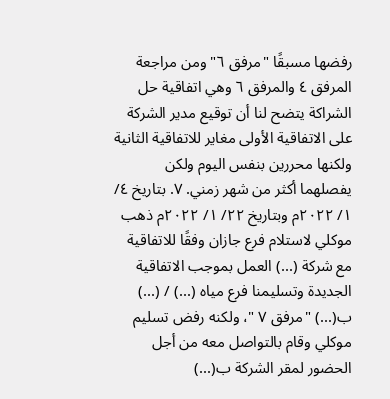رفضها مسبقًا "مرفق ٦" ومن مراجعة المرفق ٤ والمرفق ٦ وهي اتفاقية حل الشراكة يتضح لنا أن توقيع مدير الشركة على الاتفاقية الأولى مغاير للاتفاقية الثانية ولكنها محررين بنفس اليوم ولكن يفصلهما أكثر من شهر زمني. ٧. بتاريخ ٤/ ١/ ٢٠٢٢م وبتاريخ ٢٢/ ١/ ٢٠٢٢م ذهب موكلي لاستلام فرع جازان وفقًا للاتفاقية مع شركة (...) العمل بموجب الاتفاقية الجديدة وتسليمنا فرع مياه (...) / (...) ب(...) "مرفق ٧ "، ولكنه رفض تسليم موكلي وقام بالتواصل معه من أجل الحضور لمقر الشركة ب(...)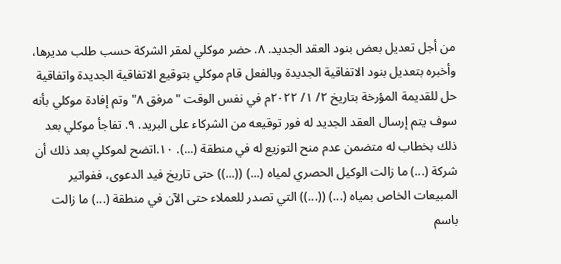من أجل تعديل بعض بنود العقد الجديد. ٨. حضر موكلي لمقر الشركة حسب طلب مديرها، وأخبره بتعديل بنود الاتفاقية الجديدة وبالفعل قام موكلي بتوقيع الاتفاقية الجديدة واتفاقية حل للقديمة المؤرخة بتاريخ ٢/ ١/ ٢٠٢٢م في نفس الوقت "مرفق ٨" وتم إفادة موكلي بأنه سوف يتم إرسال العقد الجديد له فور توقيعه من الشركاء على البريد. ٩. تفاجأ موكلي بعد ذلك بخطاب له متضمن عدم منح التوزيع له في منطقة (...). ١٠.اتضح لموكلي بعد ذلك أن شركة (...) ما زالت الوكيل الحصري لمياه (...) ((...)) حتى تاريخ فيد الدعوى، ففواتير المبيعات الخاص بمياه (...) ((...)) التي تصدر للعملاء حتى الآن في منطقة (...) ما زالت باسم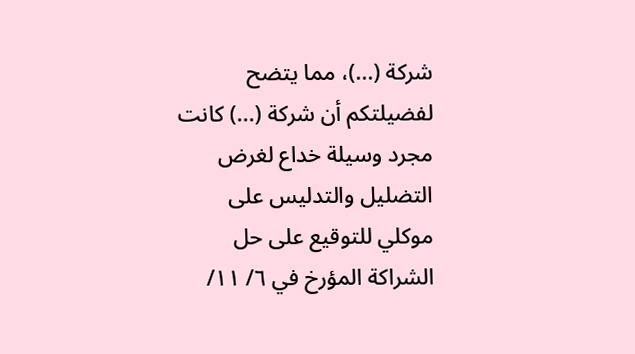شركة (...)، مما يتضح لفضيلتكم أن شركة (...) كانت مجرد وسيلة خداع لغرض التضليل والتدليس على موكلي للتوقيع على حل الشراكة المؤرخ في ٦/ ١١/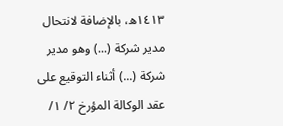١٤١٣ه، بالإضافة لانتحال مدير شركة (...) وهو مدير شركة (...) أثناء التوقيع على عقد الوكالة المؤرخ ٢/ ١/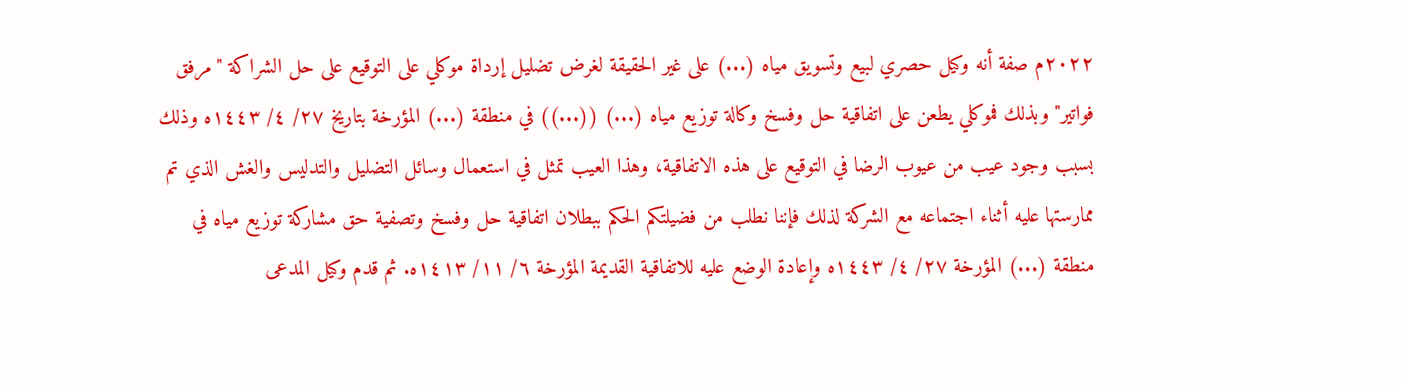٢٠٢٢م صفة أنه وكيل حصري لبيع وتسويق مياه (...) على غير الحقيقة لغرض تضليل إرداة موكلي على التوقيع على حل الشراكة "مرفق فواتير" وبذلك فموكلي يطعن على اتفاقية حل وفسخ وكالة توزيع مياه (...) ((...)) في منطقة (...) المؤرخة بتاريخ ٢٧/ ٤/ ١٤٤٣ه وذلك بسبب وجود عيب من عيوب الرضا في التوقيع على هذه الاتفاقية، وهذا العيب تمثل في استعمال وسائل التضليل والتدليس والغش الذي تم ممارستها عليه أثناء اجتماعه مع الشركة لذلك فإننا نطلب من فضيلتكم الحكم ببطلان اتفاقية حل وفسخ وتصفية حق مشاركة توزيع مياه في منطقة (...) المؤرخة ٢٧/ ٤/ ١٤٤٣ه وإعادة الوضع عليه للاتفاقية القديمة المؤرخة ٦/ ١١/ ١٤١٣ه. ثم قدم وكيل المدعى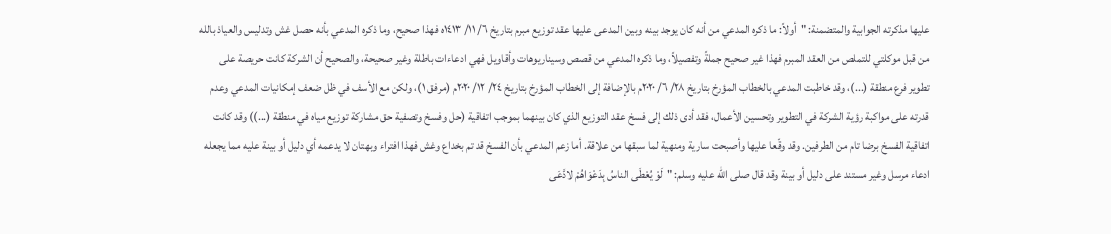عليها مذكرته الجوابية والمتضمنة: "أولاً: ما ذكره المدعي من أنه كان يوجد بينه وبين المدعى عليها عقد توزيع مبرم بتاريخ ٦/ ١١/ ١٤١٣ه فهذا صحيح، وما ذكره المدعي بأنه حصل غش وتدليس والعياذ بالله من قبل موكلتي للتملص من العقد المبرم فهذا غير صحيح جملةً وتفصيلاً، وما ذكره المدعي من قصص وسيناريوهات وأقاويل فهي ادعاءات باطلة وغير صحيحة، والصحيح أن الشركة كانت حريصة على تطوير فرع منطقة (...)، وقد خاطبت المدعي بالخطاب المؤرخ بتاريخ ٢٨/ ٦/ ٢٠٢٠م بالإضافة إلى الخطاب المؤرخ بتاريخ ٢٤/ ١٢/ ٢٠٢٠م (مرفق ١)، ولكن مع الأسف في ظل ضعف إمكانيات المدعي وعدم قدرته على مواكبة رؤية الشركة في التطوير وتحسين الأعمال، فقد أدى ذلك إلى فسخ عقد التوزيع الذي كان بينهما بموجب اتفاقية (حل وفسخ وتصفية حق مشاركة توزيع مياه في منطقة (...)) وقد كانت اتفاقية الفسخ برضا تام من الطرفين. وقد وقّعا عليها وأصبحت سارية ومنهية لما سبقها من علاقة. أما زعم المدعي بأن الفسخ قد تم بخداع وغش فهذا افتراء وبهتان لا يدعمه أي دليل أو بينة عليه مما يجعله ادعاء مرسل وغير مستند على دليل أو بينة وقد قال صلى الله عليه وسلم: "لَوْ يُعْطَى الناسُ بِدَعْوَاهُمْ لادَّعَى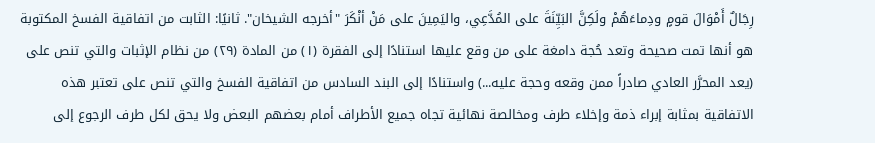رِجَالٌ أَمْوَالَ قومٍ ودِماءَهُمْ ولَكِنَّ البَيِّنَةَ على المُدَّعِي، واليَمِينَ على مَنْ أنْكَرَ "أخرجه الشيخان". ثانيًا: الثابت من اتفاقية الفسخ المكتوبة هو أنها تمت صحيحة وتعد حُجة دامغة على من وقع عليها استنادًا إلى الفقرة (١) من المادة (٢٩) من نظام الإثبات والتي تنص على (يعد المحرَّر العادي صادراً ممن وقعه وحجة عليه...) واستنادًا إلى البند السادس من اتفاقية الفسخ والتي تنص على تعتبر هذه الاتفاقية بمثابة إبراء ذمة وإخلاء طرف ومخالصة نهائية تجاه جميع الأطراف أمام بعضهم البعض ولا يحق لكل طرف الرجوع إلى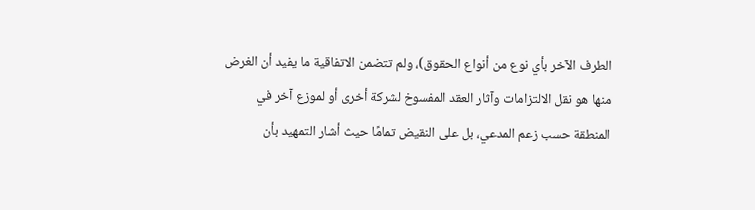الطرف الآخر بأي نوع من أنواع الحقوق)، ولم تتضمن الاتفاقية ما يفيد أن الغرض منها هو نقل الالتزامات وآثار العقد المفسوخ لشركة أخرى أو لموزع آخر في المنطقة حسب زعم المدعي، بل على النقيض تمامًا حيث أشار التمهيد بأن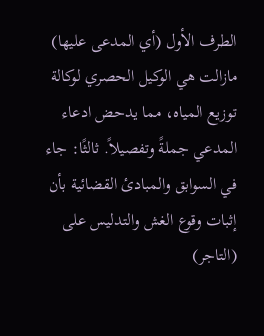الطرف الأول (أي المدعى عليها) مازالت هي الوكيل الحصري لوكالة توزيع المياه، مما يدحض ادعاء المدعي جملةً وتفصيلاً. ثالثًا: جاء في السوابق والمبادئ القضائية بأن إثبات وقوع الغش والتدليس على (التاجر)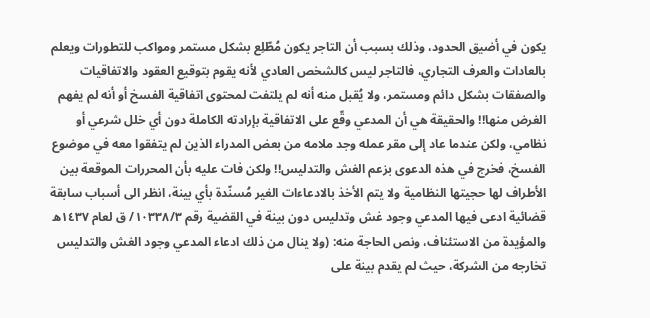يكون في أضيق الحدود، وذلك بسبب أن التاجر يكون مُطّلِع بشكل مستمر ومواكب للتطورات ويعلم بالعادات والعرف التجاري، فالتاجر ليس كالشخص العادي لأنه يقوم بتوقيع العقود والاتفاقيات والصفقات بشكل دائم ومستمر، ولا يُقبل منه أنه لم يلتفت لمحتوى اتفاقية الفسخ أو أنه لم يفهم الغرض منها!! والحقيقة هي أن المدعي وقّع على الاتفاقية بإرادته الكاملة دون أي خلل شرعي أو نظامي، ولكن عندما عاد إلى مقر عمله وجد ملامه من بعض المدراء الذين لم يتفقوا معه في موضوع الفسخ، فخرج في هذه الدعوى بزعم الغش والتدليس!! ولكن فات عليه بأن المحررات الموقعة بين الأطراف لها حجيتها النظامية ولا يتم الأخذ بالادعاءات الغير مُسنّدة بأي بينة، انظر الى أسباب سابقة قضائية ادعى فيها المدعي وجود غش وتدليس دون بينة في القضية رقم ١٠٣٣٨/٣/ ق لعام ١٤٣٧ه والمؤيدة من الاستئناف، ونص الحاجة منه: (ولا ينال من ذلك ادعاء المدعي وجود الغش والتدليس تخارجه من الشركة، حيث لم يقدم بينة على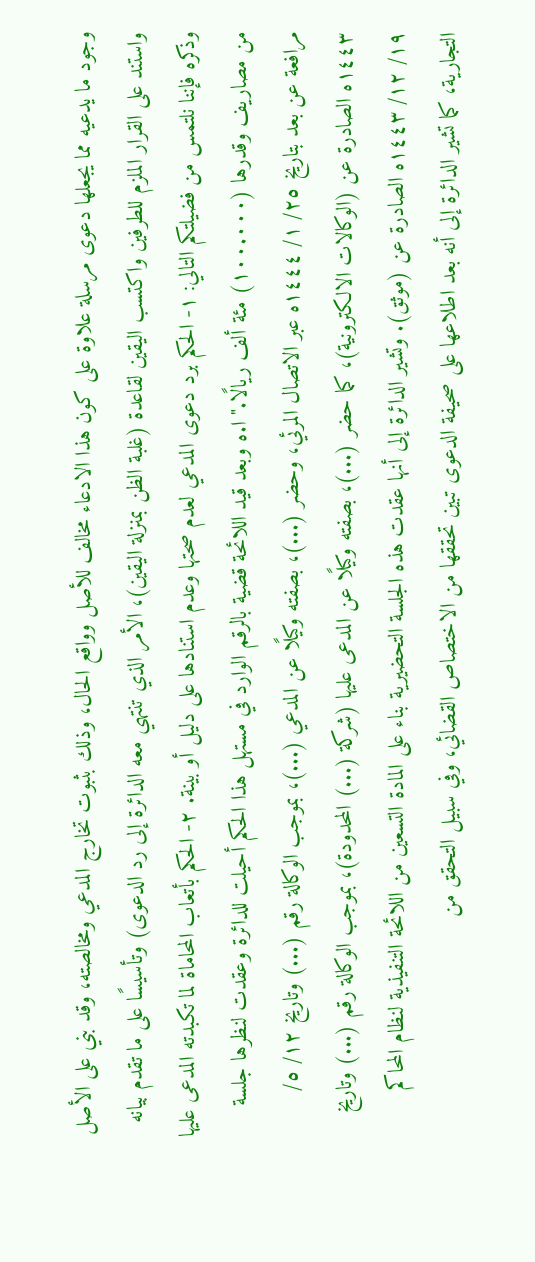وجود ما يدعيه مما يجعلها دعوى مرسلة علاوة على كون هذا الادعاء مخالف للأصل وواقع الحال، وذلك بثبوت تخارج المدعي ومخالصته، وقد بني على الأصل واستند على القرار الملزم للطرفين واكتسب اليقين لقاعدة (غلبة الظن بمنزلة اليقين)، الأمر الذي تنتهي معه الدائرة إلى رد الدعوى) وتأسيسًا على ما تقدم بيانه وذكره فإننا نلتمس من فضيلتكم التالي: ١- الحكم برد دعوى المدعي لعدم صحتها وعدم استنادها على دليل أو بينة. ٢- الحكم بأتعاب المحاماة لما تكبدته المدعى عليها من مصاريف وقدرها (١٠٠.٠٠٠) مئة ألف ريالًا." ا.ه وبعد قيد اللائحة قضية بالرقم الوارد في مستهل هذا الحكم أحيلت للدائرة وعقدت لنظرها جلسة مرافعة عن بعد بتاريخ ٢٥/ ١/ ١٤٤٤ه عبر الاتصال المرئي، وحضر (...)، بصفته وكيلًا عن المدعي (...)، بموجب الوكالة رقم (...) وتاريخ ١٢/ ٥/ ١٤٤٣ه الصادرة عن (الوكالات الالكترونية)، كما حضر (...)، بصفته وكيلًا عن المدعى عليها (شركة (...) المحدودة)، بموجب الوكالة رقم (...) وتاريخ ١٩/ ١٢/ ١٤٤٣ه الصادرة عن (موثق). وتشير الدائرة إلى أنها عقدت هذه الجلسة التحضيرية بناء على المادة التسعين من اللائحة التنفيذية لنظام المحاكم التجارية، كما تشير الدائرة إلى أنه بعد اطلاعها على صحيفة الدعوى تبين تحققها من الاختصاص القضائي، وفي سبيل التحقق من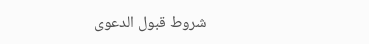شروط قبول الدعوى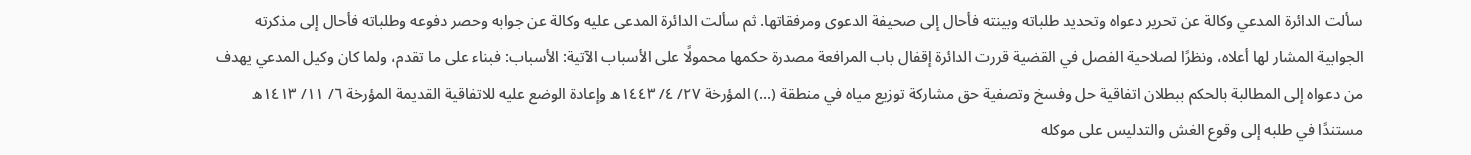سألت الدائرة المدعي وكالة عن تحرير دعواه وتحديد طلباته وبينته فأحال إلى صحيفة الدعوى ومرفقاتها. ثم سألت الدائرة المدعى عليه وكالة عن جوابه وحصر دفوعه وطلباته فأحال إلى مذكرته الجوابية المشار لها أعلاه، ونظرًا لصلاحية الفصل في القضية قررت الدائرة إقفال باب المرافعة مصدرة حكمها محمولًا على الأسباب الآتية: الأسباب: فبناء على ما تقدم، ولما كان وكيل المدعي يهدف من دعواه إلى المطالبة بالحكم ببطلان اتفاقية حل وفسخ وتصفية حق مشاركة توزيع مياه في منطقة (...) المؤرخة ٢٧/ ٤/ ١٤٤٣ه وإعادة الوضع عليه للاتفاقية القديمة المؤرخة ٦/ ١١/ ١٤١٣ه مستندًا في طلبه إلى وقوع الغش والتدليس على موكله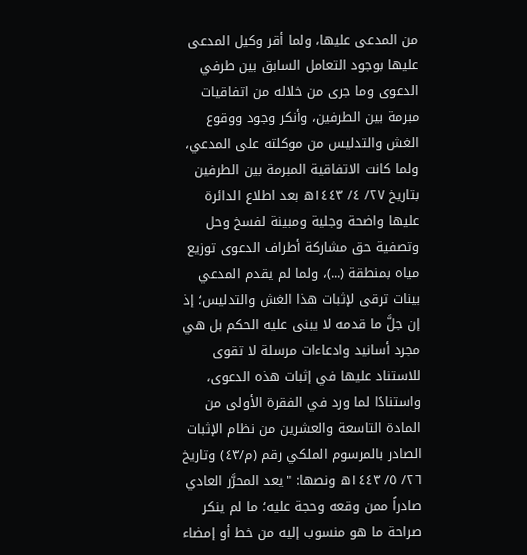من المدعى عليها، ولما أقر وكيل المدعى عليها بوجود التعامل السابق بين طرفي الدعوى وما جرى من خلاله من اتفاقيات مبرمة بين الطرفين، وأنكر وجود ووقوع الغش والتدليس من موكلته على المدعي، ولما كانت الاتفاقية المبرمة بين الطرفين بتاريخ ٢٧/ ٤/ ١٤٤٣ه بعد اطلاع الدائرة عليها واضحة وجلية ومبينة لفسخ وحل وتصفية حق مشاركة أطراف الدعوى توزيع مياه بمنطقة (...)، ولما لم يقدم المدعي بينات ترقى لإثبات هذا الغش والتدليس؛ إذ إن جلَّ ما قدمه لا يبنى عليه الحكم بل هي مجرد أسانيد وادعاءات مرسلة لا تقوى للاستناد عليها في إثبات هذه الدعوى، واستنادًا لما ورد في الفقرة الأولى من المادة التاسعة والعشرين من نظام الإثبات الصادر بالمرسوم الملكي رقم (م/٤٣) وتاريخ ٢٦/ ٥/ ١٤٤٣ه ونصها: "يعد المحرَّر العادي صادراً ممن وقعه وحجة عليه؛ ما لم ينكر صراحة ما هو منسوب إليه من خط أو إمضاء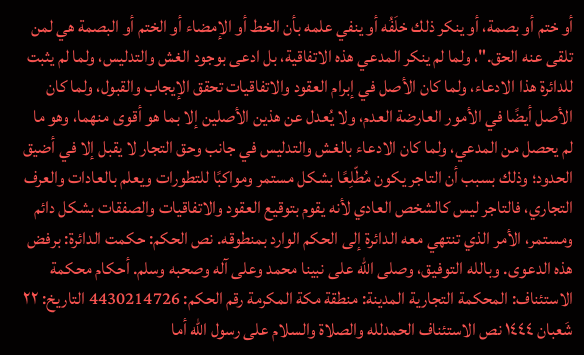أو ختم أو بصمة، أو ينكر ذلك خلَفُه أو ينفي علمه بأن الخط أو الإمضاء أو الختم أو البصمة هي لمن تلقى عنه الحق."، ولما لم ينكر المدعي هذه الاتفاقية، بل ادعى بوجود الغش والتدليس، ولما لم يثبت للدائرة هذا الادعاء، ولما كان الأصل في إبرام العقود والاتفاقيات تحقق الإيجاب والقبول، ولما كان الأصل أيضًا في الأمور العارضة العدم، ولا يُعدل عن هذين الأصلين إلا بما هو أقوى منهما، وهو ما لم يحصل من المدعي، ولما كان الادعاء بالغش والتدليس في جانب وحق التجار لا يقبل إلا في أضيق الحدود؛ وذلك بسبب أن التاجر يكون مُطّلِعًا بشكل مستمر ومواكبًا للتطورات ويعلم بالعادات والعرف التجاري، فالتاجر ليس كالشخص العادي لأنه يقوم بتوقيع العقود والاتفاقيات والصفقات بشكل دائم ومستمر، الأمر الذي تنتهي معه الدائرة إلى الحكم الوارد بمنطوقه. نص الحكم: حكمت الدائرة: برفض هذه الدعوى. وبالله التوفيق، وصلى الله على نبينا محمد وعلى آله وصحبه وسلم. أحكام محكمة الاستئناف: المحكمة التجارية المدينة: منطقة مكة المكرمة رقم الحكم: 4430214726 التاريخ: ٢٢ شَعبان ١٤٤٤ نص الاستئناف الحمدلله والصلاة والسلام على رسول الله أما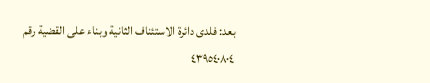بعد: فلدى دائرة الاستئناف الثانية وبناء على القضية رقم ٤٣٩٥٤٠٨٠٤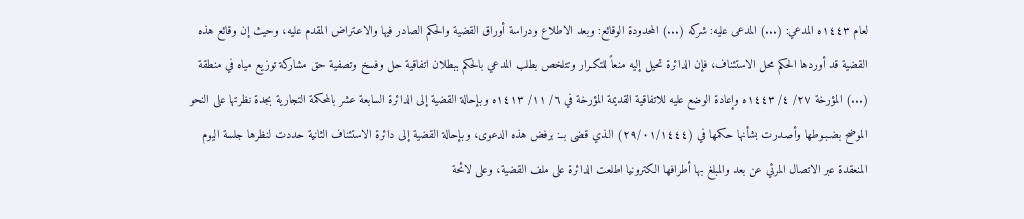لعام ١٤٤٣ه المدعي: (...) المدعى عليه: شركه (...) المحدودة الوقائع: وبعد الاطلاع ودراسة أوراق القضية والحكم الصادر فيها والاعـتراض المقدم عليه، وحيث إن وقائع هذه القضية قد أوردها الحكم محل الاستئناف، فإن الدائرة تحيل إليه منعاً للتكـرار وتتلخص بطلب المدعي بالحكم ببطلان اتفاقية حل وفسخ وتصفية حق مشاركة توزيع مياه في منطقة (...) المؤرخة ٢٧/ ٤/ ١٤٤٣ه وإعادة الوضع عليه للاتفاقية القديمة المؤرخة في ٦/ ١١/ ١٤١٣ه وبإحالة القضية إلى الدائرة السابعة عشر بالمحكمة التجارية بجدة نظرتها على النحو الموضح بضـبـوطها وأصـدرت بشأنها حكمها في (٢٩/٠١/١٤٤٤) الـذي قضى بــ: برفض هذه الدعوى، وبإحالة القضية إلى دائرة الاستئناف الثانية حددت لنظرها جلسة اليوم المنعقدة عبر الاتصال المرئي عن بعد والمبلغ بها أطرافها الكترونيا اطلعت الدائرة على ملف القضية، وعلى لائحة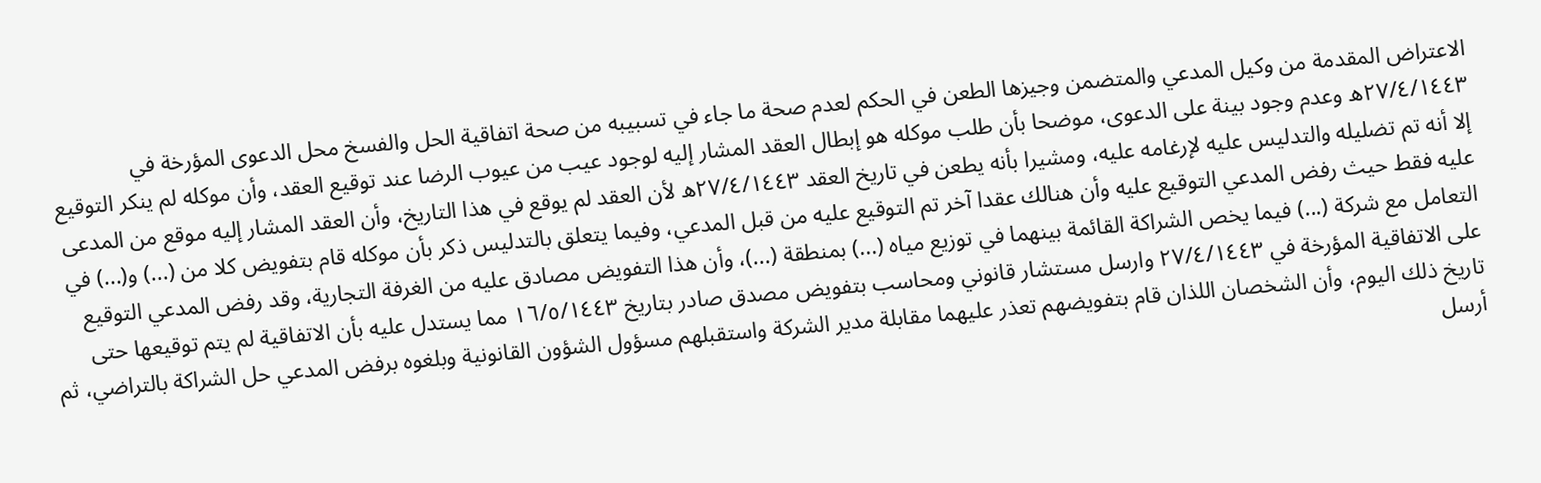الاعتراض المقدمة من وكيل المدعي والمتضمن وجيزها الطعن في الحكم لعدم صحة ما جاء في تسبيبه من صحة اتفاقية الحل والفسخ محل الدعوى المؤرخة في ٢٧/٤/١٤٤٣ه وعدم وجود بينة على الدعوى، موضحا بأن طلب موكله هو إبطال العقد المشار إليه لوجود عيب من عيوب الرضا عند توقيع العقد، وأن موكله لم ينكر التوقيع إلا أنه تم تضليله والتدليس عليه لإرغامه عليه، ومشيرا بأنه يطعن في تاريخ العقد ٢٧/٤/١٤٤٣ه لأن العقد لم يوقع في هذا التاريخ، وأن العقد المشار إليه موقع من المدعى عليه فقط حيث رفض المدعي التوقيع عليه وأن هنالك عقدا آخر تم التوقيع عليه من قبل المدعي، وفيما يتعلق بالتدليس ذكر بأن موكله قام بتفويض كلا من (...) و(...) في التعامل مع شركة (...) فيما يخص الشراكة القائمة بينهما في توزيع مياه (...) بمنطقة (...)، وأن هذا التفويض مصادق عليه من الغرفة التجارية، وقد رفض المدعي التوقيع على الاتفاقية المؤرخة في ٢٧/٤/١٤٤٣ وارسل مستشار قانوني ومحاسب بتفويض مصدق صادر بتاريخ ١٦/٥/١٤٤٣ مما يستدل عليه بأن الاتفاقية لم يتم توقيعها حتى تاريخ ذلك اليوم، وأن الشخصان اللذان قام بتفويضهم تعذر عليهما مقابلة مدير الشركة واستقبلهم مسؤول الشؤون القانونية وبلغوه برفض المدعي حل الشراكة بالتراضي، ثم أرسل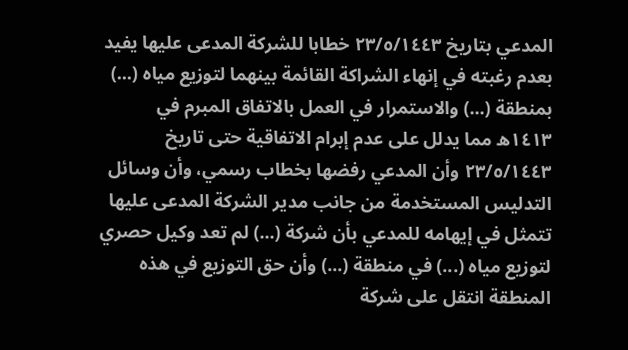المدعي بتاريخ ٢٣/٥/١٤٤٣ خطابا للشركة المدعى عليها يفيد بعدم رغبته في إنهاء الشراكة القائمة بينهما لتوزيع مياه (...) بمنطقة (...) والاستمرار في العمل بالاتفاق المبرم في ١٤١٣ه مما يدلل على عدم إبرام الاتفاقية حتى تاريخ ٢٣/٥/١٤٤٣ وأن المدعي رفضها بخطاب رسمي، وأن وسائل التدليس المستخدمة من جانب مدير الشركة المدعى عليها تتمثل في إيهامه للمدعي بأن شركة (...) لم تعد وكيل حصري لتوزيع مياه (...) في منطقة (...) وأن حق التوزيع في هذه المنطقة انتقل على شركة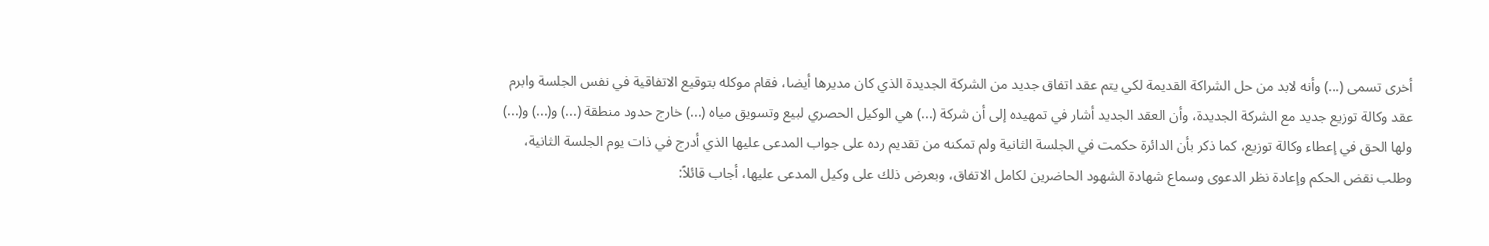أخرى تسمى (...) وأنه لابد من حل الشراكة القديمة لكي يتم عقد اتفاق جديد من الشركة الجديدة الذي كان مديرها أيضا، فقام موكله بتوقيع الاتفاقية في نفس الجلسة وابرم عقد وكالة توزيع جديد مع الشركة الجديدة، وأن العقد الجديد أشار في تمهيده إلى أن شركة (...) هي الوكيل الحصري لبيع وتسويق مياه (...) خارج حدود منطقة (...) و(...) و(...) ولها الحق في إعطاء وكالة توزيع، كما ذكر بأن الدائرة حكمت في الجلسة الثانية ولم تمكنه من تقديم رده على جواب المدعى عليها الذي أدرج في ذات يوم الجلسة الثانية، وطلب نقض الحكم وإعادة نظر الدعوى وسماع شهادة الشهود الحاضرين لكامل الاتفاق، وبعرض ذلك على وكيل المدعى عليها، أجاب قائلاً: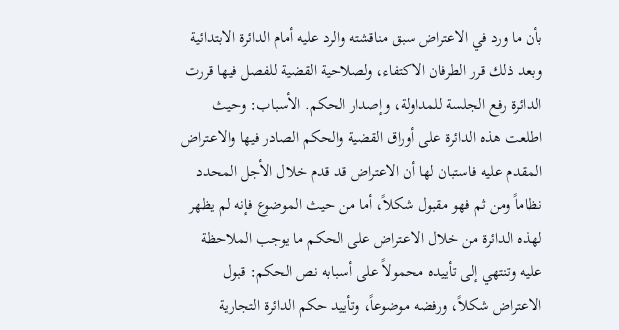بأن ما ورد في الاعتراض سبق مناقشته والرد عليه أمام الدائرة الابتدائية وبعد ذلك قرر الطرفان الاكتفاء، ولصلاحية القضية للفصل فيها قررت الدائرة رفع الجلسة للمداولة، وإصدار الحكم. الأسباب: وحيث اطلعت هذه الدائرة على أوراق القضية والحكم الصادر فيها والاعـتراض المقدم عليه فاستبان لها أن الاعتراض قد قدم خلال الأجل المحدد نظاماً ومن ثم فهو مقبول شكلاً، أما من حيث الموضوع فإنه لم يظهر لهذه الدائرة من خلال الاعـتراض على الحكم ما يوجب الملاحظة عليه وتنتهي إلى تأييده محمولاً على أسبابه نص الحكم: قبول الاعتراض شكلاً، ورفضه موضوعاً، وتأييد حكم الدائرة التجارية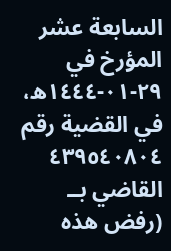السابعة عشر المؤرخ في ٢٩-٠١-١٤٤٤ه، في القضية رقم ٤٣٩٥٤٠٨٠٤ القاضي بــ (رفض هذه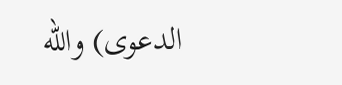الدعوى) والله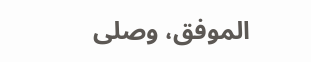الموفق، وصلى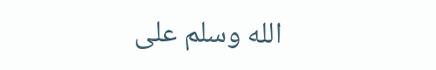الله وسلم على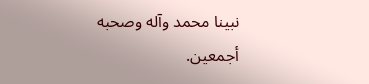نبينا محمد وآله وصحبه أجمعين.